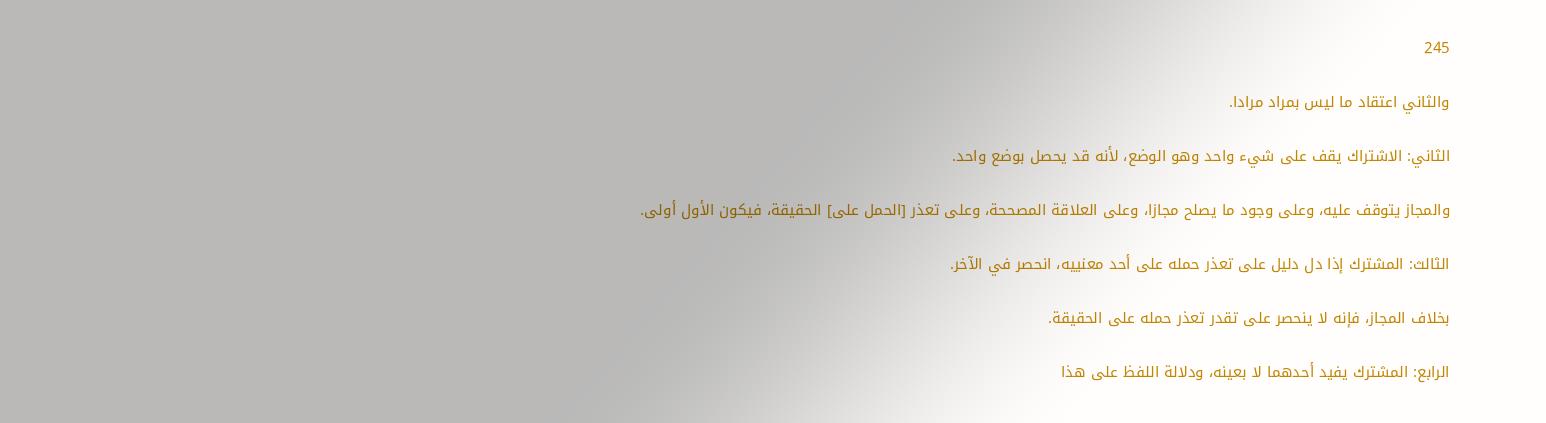245

والثاني اعتقاد ما ليس بمراد مرادا.

الثاني: الاشتراك يقف على شيء واحد وهو الوضع، لأنه قد يحصل بوضع واحد.

والمجاز يتوقف عليه، وعلى وجود ما يصلح مجازا، وعلى العلاقة المصححة، وعلى تعذر [الحمل على] الحقيقة، فيكون الأول أولى.

الثالث: المشترك إذا دل دليل على تعذر حمله على أحد معنييه، انحصر في الآخر.

بخلاف المجاز، فإنه لا ينحصر على تقدر تعذر حمله على الحقيقة.

الرابع: المشترك يفيد أحدهما لا بعينه، ودلالة اللفظ على هذا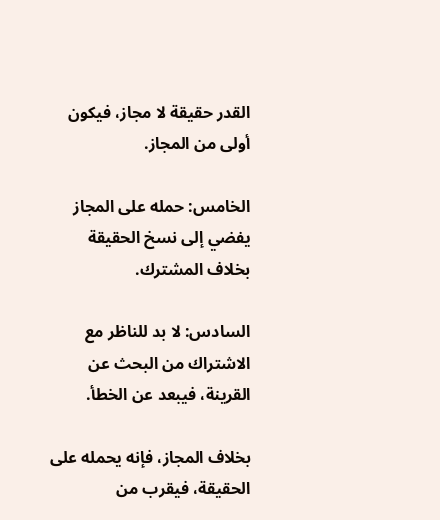القدر حقيقة لا مجاز، فيكون أولى من المجاز.

الخامس: حمله على المجاز يفضي إلى نسخ الحقيقة بخلاف المشترك.

السادس: لا بد للناظر مع الاشتراك من البحث عن القرينة، فيبعد عن الخطأ.

بخلاف المجاز، فإنه يحمله على الحقيقة، فيقرب من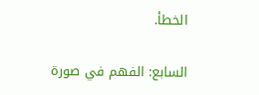الخطأ.

السابع: الفهم في صورة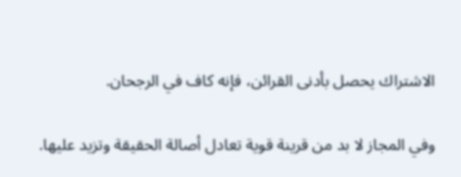الاشتراك يحصل بأدنى القرائن، فإنه كاف في الرجحان.

وفي المجاز لا بد من قرينة قوية تعادل أصالة الحقيقة وتزيد عليها.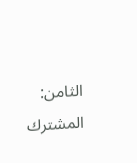الثامن: المشترك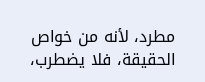مطرد، لأنه من خواص الحقيقة، فلا يضطرب،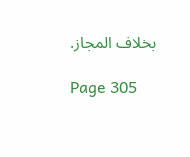بخلاف المجاز.

Page 305